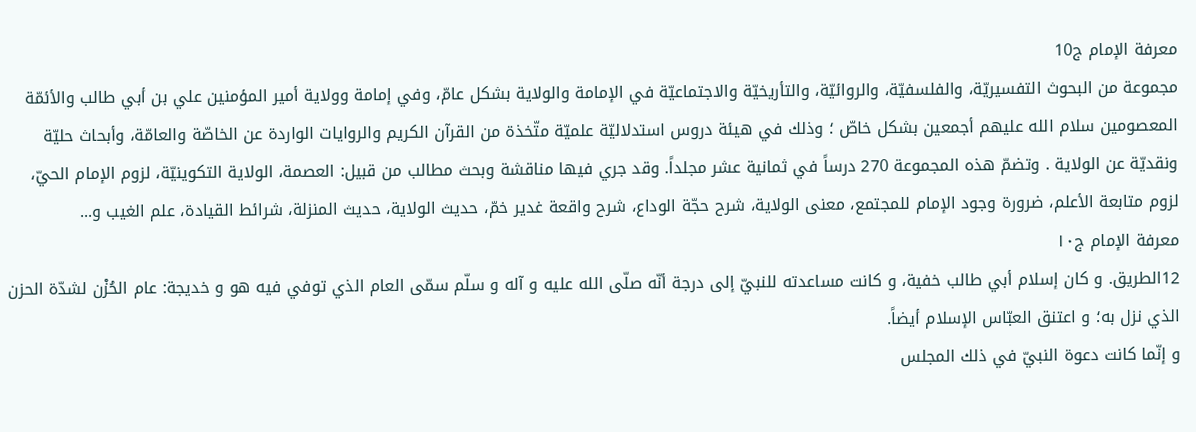معرفة الإمام ج10
مجموعة من البحوث التفسيريّة، والفلسفيّة، والروائيّة، والتأريخيّة والاجتماعيّة في الإمامة والولاية بشكل عامّ، وفي إمامة وولاية أمير المؤمنين علي بن أبي طالب والأئمّة المعصومين سلام الله عليهم أجمعين بشكل خاصّ ؛ وذلك في هيئة دروس استدلاليّة علميّة متّخذة من القرآن الكريم والروايات الواردة عن الخاصّة والعامّة، وأبحاث حليّة ونقديّة عن الولاية . وتضمّ هذه المجموعة 270 درساً في ثمانية عشر مجلداً. وقد جري فيها مناقشة وبحث مطالب من قبيل: العصمة، الولاية التكوينيّة، لزوم الإمام الحيّ، لزوم متابعة الأعلم، ضرورة وجود الإمام للمجتمع، معنى الولاية، شرح حجّة الوداع، شرح واقعة غدير خمّ، حديث الولاية، حديث المنزلة، شرائط القيادة، علم الغيب و...
معرفة الإمام ج۱۰
12الطريق. و كان إسلام أبي طالب خفية، و كانت مساعدته للنبيّ إلى درجة أنّه صلّى الله عليه و آله و سلّم سمّى العام الذي توفي فيه هو و خديجة: عام الحُزْن لشدّة الحزن الذي نزل به؛ و اعتنق العبّاس الإسلام أيضاً.
و إنّما كانت دعوة النبيّ في ذلك المجلس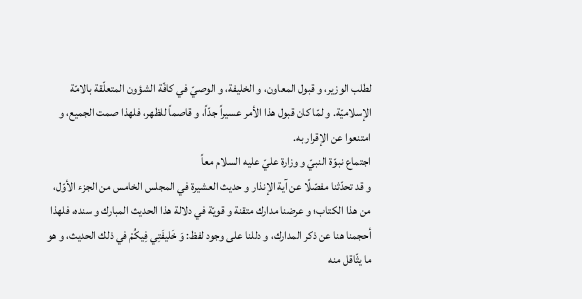لطلب الوزير، و قبول المعاون، و الخليفة، و الوصيّ في كافّة الشؤون المتعلّقة بالامّة الإسلاميّة. و لمّا كان قبول هذا الأمر عسيراً جدّاً، و قاصماً للظهر، فلهذا صمت الجميع، و امتنعوا عن الإقرار به.
اجتماع نبوّة النبيّ و وزارة عليّ عليه السلام معاً
و قد تحدّثنا مفصّلًا عن آية الإنذار و حديث العشيرة في المجلس الخامس من الجزء الأوّل، من هذا الكتاب؛ و عرضنا مدارك متقنة و قويّة في دلالة هذا الحديث المبارك و سنده، فلهذا أحجمنا هنا عن ذكر المدارك، و دللنا على وجود لفظ: وَ خَليفَتِي فِيكُمْ في ذلك الحديث، و هو ما يثّاقل منه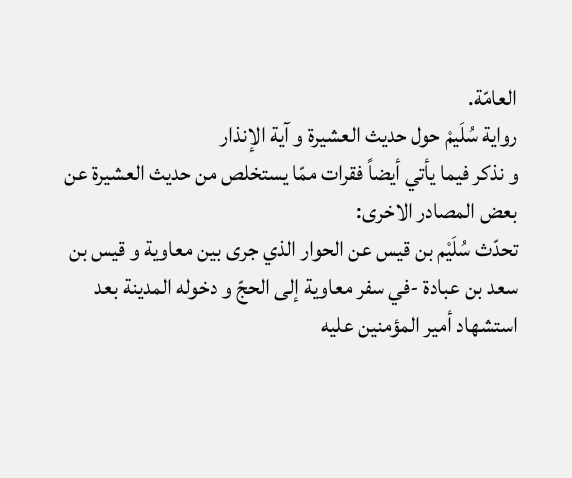العامّة.
رواية سُلَيمْ حول حديث العشيرة و آية الإنذار
و نذكر فيما يأتي أيضاً فقرات ممّا يستخلص من حديث العشيرة عن بعض المصادر الاخرى:
تحدّث سُلَيْم بن قيس عن الحوار الذي جرى بين معاوية و قيس بن سعد بن عبادة -في سفر معاوية إلى الحجّ و دخوله المدينة بعد استشهاد أمير المؤمنين عليه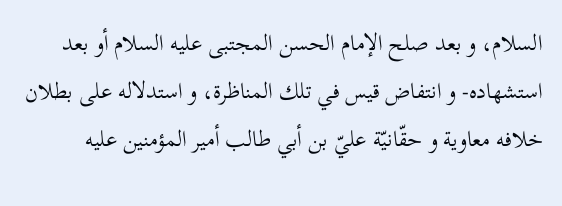السلام، و بعد صلح الإمام الحسن المجتبى عليه السلام أو بعد استشهاده- و انتفاض قيس في تلك المناظرة، و استدلاله على بطلان خلافه معاوية و حقّانيّة عليّ بن أبي طالب أمير المؤمنين عليه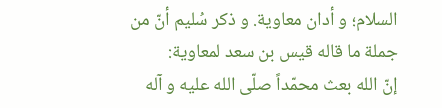السلام؛ و أدان معاوية. و ذكر سُليم أنّ من جملة ما قاله قيس بن سعد لمعاوية:
إنّ الله بعث محمّداً صلّى الله عليه و آله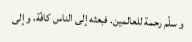و سلّم رحمة للعالمين. فبعثه إلى الناس كافّة، و إلى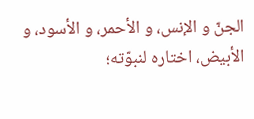الجنّ و الإنس، و الأحمر، و الأسود، و الأبيض، اختاره لنبوّته؛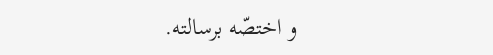و اختصّه برسالته.